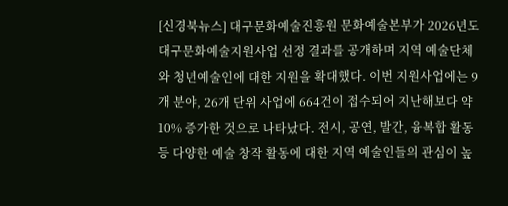[신경북뉴스] 대구문화예술진흥원 문화예술본부가 2026년도 대구문화예술지원사업 선정 결과를 공개하며 지역 예술단체와 청년예술인에 대한 지원을 확대했다. 이번 지원사업에는 9개 분야, 26개 단위 사업에 664건이 접수되어 지난해보다 약 10% 증가한 것으로 나타났다. 전시, 공연, 발간, 융복합 활동 등 다양한 예술 창작 활동에 대한 지역 예술인들의 관심이 높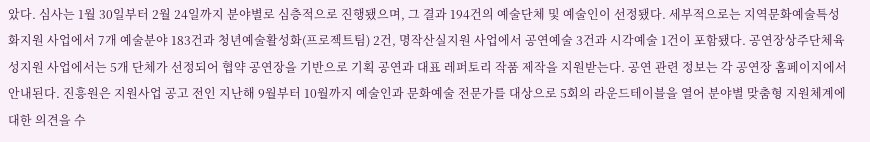았다. 심사는 1월 30일부터 2월 24일까지 분야별로 심층적으로 진행됐으며, 그 결과 194건의 예술단체 및 예술인이 선정됐다. 세부적으로는 지역문화예술특성화지원 사업에서 7개 예술분야 183건과 청년예술활성화(프로젝트팀) 2건, 명작산실지원 사업에서 공연예술 3건과 시각예술 1건이 포함됐다. 공연장상주단체육성지원 사업에서는 5개 단체가 선정되어 협약 공연장을 기반으로 기획 공연과 대표 레퍼토리 작품 제작을 지원받는다. 공연 관련 정보는 각 공연장 홈페이지에서 안내된다. 진흥원은 지원사업 공고 전인 지난해 9월부터 10월까지 예술인과 문화예술 전문가를 대상으로 5회의 라운드테이블을 열어 분야별 맞춤형 지원체계에 대한 의견을 수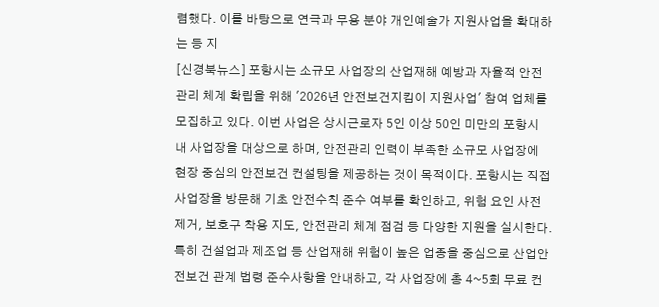렴했다. 이를 바탕으로 연극과 무용 분야 개인예술가 지원사업을 확대하는 등 지
[신경북뉴스] 포항시는 소규모 사업장의 산업재해 예방과 자율적 안전관리 체계 확립을 위해 '2026년 안전보건지킴이 지원사업' 참여 업체를 모집하고 있다. 이번 사업은 상시근로자 5인 이상 50인 미만의 포항시 내 사업장을 대상으로 하며, 안전관리 인력이 부족한 소규모 사업장에 현장 중심의 안전보건 컨설팅을 제공하는 것이 목적이다. 포항시는 직접 사업장을 방문해 기초 안전수칙 준수 여부를 확인하고, 위험 요인 사전 제거, 보호구 착용 지도, 안전관리 체계 점검 등 다양한 지원을 실시한다. 특히 건설업과 제조업 등 산업재해 위험이 높은 업종을 중심으로 산업안전보건 관계 법령 준수사항을 안내하고, 각 사업장에 총 4~5회 무료 컨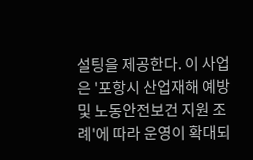설팅을 제공한다. 이 사업은 '포항시 산업재해 예방 및 노동안전보건 지원 조례'에 따라 운영이 확대되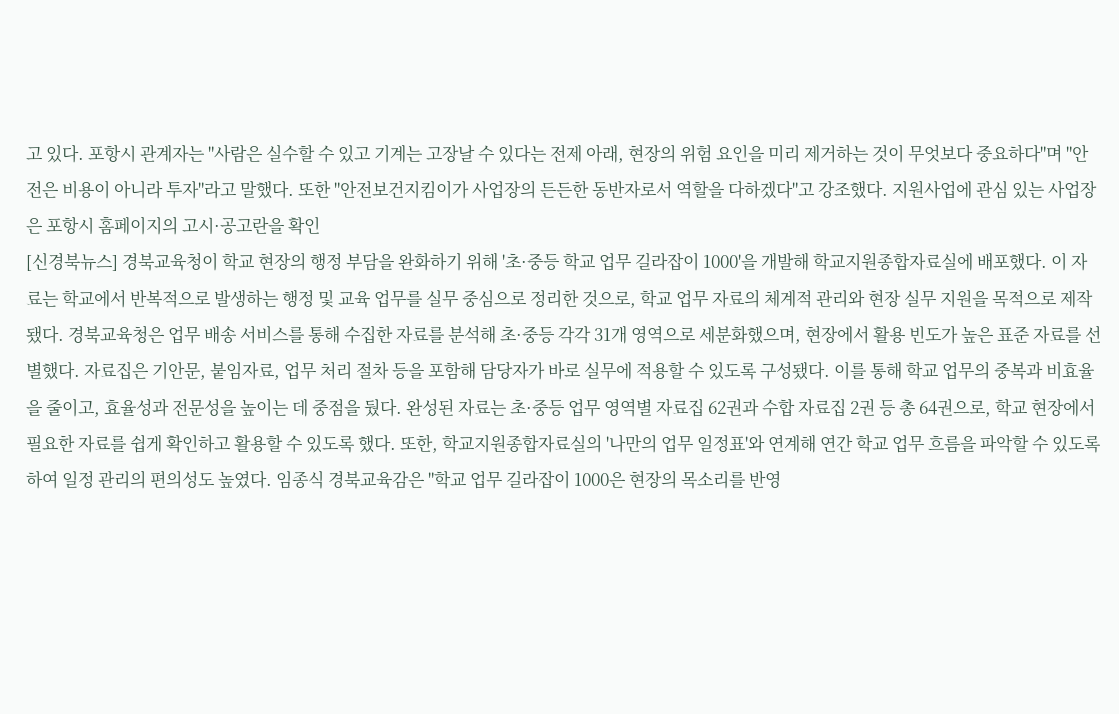고 있다. 포항시 관계자는 "사람은 실수할 수 있고 기계는 고장날 수 있다는 전제 아래, 현장의 위험 요인을 미리 제거하는 것이 무엇보다 중요하다"며 "안전은 비용이 아니라 투자"라고 말했다. 또한 "안전보건지킴이가 사업장의 든든한 동반자로서 역할을 다하겠다"고 강조했다. 지원사업에 관심 있는 사업장은 포항시 홈페이지의 고시·공고란을 확인
[신경북뉴스] 경북교육청이 학교 현장의 행정 부담을 완화하기 위해 '초·중등 학교 업무 길라잡이 1000'을 개발해 학교지원종합자료실에 배포했다. 이 자료는 학교에서 반복적으로 발생하는 행정 및 교육 업무를 실무 중심으로 정리한 것으로, 학교 업무 자료의 체계적 관리와 현장 실무 지원을 목적으로 제작됐다. 경북교육청은 업무 배송 서비스를 통해 수집한 자료를 분석해 초·중등 각각 31개 영역으로 세분화했으며, 현장에서 활용 빈도가 높은 표준 자료를 선별했다. 자료집은 기안문, 붙임자료, 업무 처리 절차 등을 포함해 담당자가 바로 실무에 적용할 수 있도록 구성됐다. 이를 통해 학교 업무의 중복과 비효율을 줄이고, 효율성과 전문성을 높이는 데 중점을 뒀다. 완성된 자료는 초·중등 업무 영역별 자료집 62권과 수합 자료집 2권 등 총 64권으로, 학교 현장에서 필요한 자료를 쉽게 확인하고 활용할 수 있도록 했다. 또한, 학교지원종합자료실의 '나만의 업무 일정표'와 연계해 연간 학교 업무 흐름을 파악할 수 있도록 하여 일정 관리의 편의성도 높였다. 임종식 경북교육감은 "학교 업무 길라잡이 1000은 현장의 목소리를 반영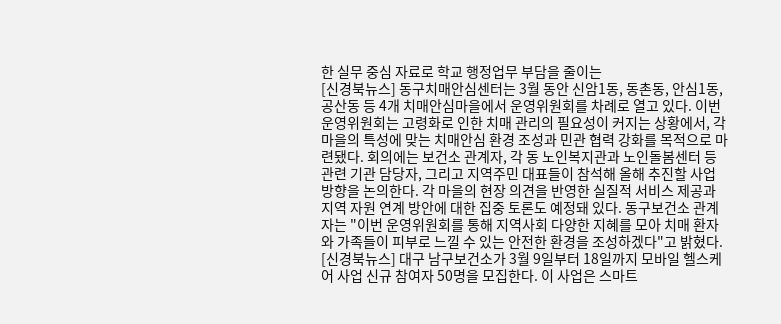한 실무 중심 자료로 학교 행정업무 부담을 줄이는
[신경북뉴스] 동구치매안심센터는 3월 동안 신암1동, 동촌동, 안심1동, 공산동 등 4개 치매안심마을에서 운영위원회를 차례로 열고 있다. 이번 운영위원회는 고령화로 인한 치매 관리의 필요성이 커지는 상황에서, 각 마을의 특성에 맞는 치매안심 환경 조성과 민관 협력 강화를 목적으로 마련됐다. 회의에는 보건소 관계자, 각 동 노인복지관과 노인돌봄센터 등 관련 기관 담당자, 그리고 지역주민 대표들이 참석해 올해 추진할 사업 방향을 논의한다. 각 마을의 현장 의견을 반영한 실질적 서비스 제공과 지역 자원 연계 방안에 대한 집중 토론도 예정돼 있다. 동구보건소 관계자는 "이번 운영위원회를 통해 지역사회 다양한 지혜를 모아 치매 환자와 가족들이 피부로 느낄 수 있는 안전한 환경을 조성하겠다"고 밝혔다.
[신경북뉴스] 대구 남구보건소가 3월 9일부터 18일까지 모바일 헬스케어 사업 신규 참여자 50명을 모집한다. 이 사업은 스마트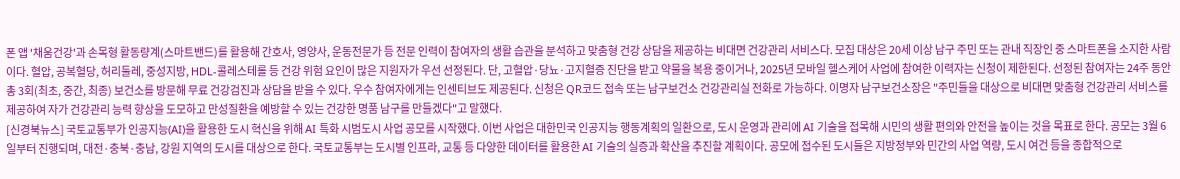폰 앱 '채움건강'과 손목형 활동량계(스마트밴드)를 활용해 간호사, 영양사, 운동전문가 등 전문 인력이 참여자의 생활 습관을 분석하고 맞춤형 건강 상담을 제공하는 비대면 건강관리 서비스다. 모집 대상은 20세 이상 남구 주민 또는 관내 직장인 중 스마트폰을 소지한 사람이다. 혈압, 공복혈당, 허리둘레, 중성지방, HDL-콜레스테롤 등 건강 위험 요인이 많은 지원자가 우선 선정된다. 단, 고혈압·당뇨·고지혈증 진단을 받고 약물을 복용 중이거나, 2025년 모바일 헬스케어 사업에 참여한 이력자는 신청이 제한된다. 선정된 참여자는 24주 동안 총 3회(최초, 중간, 최종) 보건소를 방문해 무료 건강검진과 상담을 받을 수 있다. 우수 참여자에게는 인센티브도 제공된다. 신청은 QR코드 접속 또는 남구보건소 건강관리실 전화로 가능하다. 이명자 남구보건소장은 "주민들을 대상으로 비대면 맞춤형 건강관리 서비스를 제공하여 자가 건강관리 능력 향상을 도모하고 만성질환을 예방할 수 있는 건강한 명품 남구를 만들겠다"고 말했다.
[신경북뉴스] 국토교통부가 인공지능(AI)을 활용한 도시 혁신을 위해 AI 특화 시범도시 사업 공모를 시작했다. 이번 사업은 대한민국 인공지능 행동계획의 일환으로, 도시 운영과 관리에 AI 기술을 접목해 시민의 생활 편의와 안전을 높이는 것을 목표로 한다. 공모는 3월 6일부터 진행되며, 대전·충북·충남, 강원 지역의 도시를 대상으로 한다. 국토교통부는 도시별 인프라, 교통 등 다양한 데이터를 활용한 AI 기술의 실증과 확산을 추진할 계획이다. 공모에 접수된 도시들은 지방정부와 민간의 사업 역량, 도시 여건 등을 종합적으로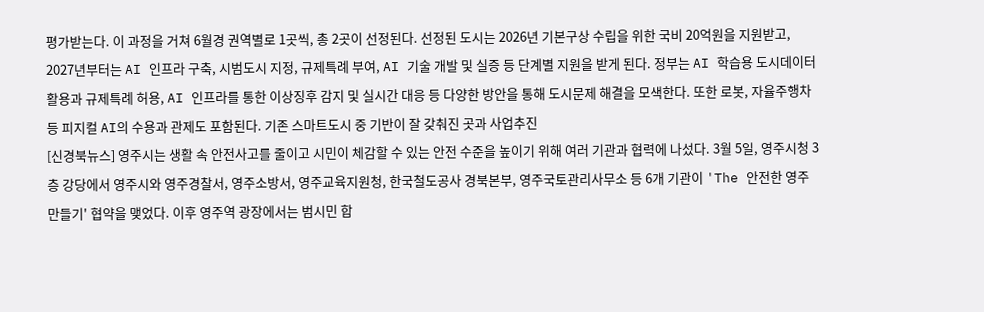평가받는다. 이 과정을 거쳐 6월경 권역별로 1곳씩, 총 2곳이 선정된다. 선정된 도시는 2026년 기본구상 수립을 위한 국비 20억원을 지원받고, 2027년부터는 AI 인프라 구축, 시범도시 지정, 규제특례 부여, AI 기술 개발 및 실증 등 단계별 지원을 받게 된다. 정부는 AI 학습용 도시데이터 활용과 규제특례 허용, AI 인프라를 통한 이상징후 감지 및 실시간 대응 등 다양한 방안을 통해 도시문제 해결을 모색한다. 또한 로봇, 자율주행차 등 피지컬 AI의 수용과 관제도 포함된다. 기존 스마트도시 중 기반이 잘 갖춰진 곳과 사업추진
[신경북뉴스] 영주시는 생활 속 안전사고를 줄이고 시민이 체감할 수 있는 안전 수준을 높이기 위해 여러 기관과 협력에 나섰다. 3월 5일, 영주시청 3층 강당에서 영주시와 영주경찰서, 영주소방서, 영주교육지원청, 한국철도공사 경북본부, 영주국토관리사무소 등 6개 기관이 'The 안전한 영주 만들기' 협약을 맺었다. 이후 영주역 광장에서는 범시민 합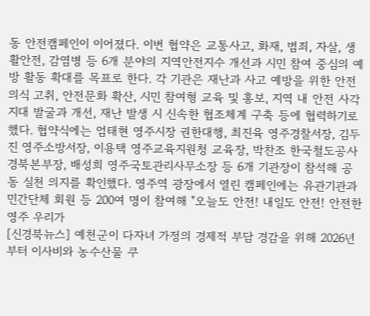동 안전캠페인이 이어졌다. 이번 협약은 교통사고, 화재, 범죄, 자살, 생활안전, 감염병 등 6개 분야의 지역안전지수 개선과 시민 참여 중심의 예방 활동 확대를 목표로 한다. 각 기관은 재난과 사고 예방을 위한 안전의식 고취, 안전문화 확산, 시민 참여형 교육 및 홍보, 지역 내 안전 사각지대 발굴과 개선, 재난 발생 시 신속한 협조체계 구축 등에 협력하기로 했다. 협약식에는 엄태현 영주시장 권한대행, 최진육 영주경찰서장, 김두진 영주소방서장, 이용택 영주교육지원청 교육장, 박찬조 한국철도공사 경북본부장, 배성희 영주국토관리사무소장 등 6개 기관장이 참석해 공동 실천 의지를 확인했다. 영주역 광장에서 열린 캠페인에는 유관기관과 민간단체 회원 등 200여 명이 참여해 "오늘도 안전! 내일도 안전! 안전한 영주 우리가
[신경북뉴스] 예천군이 다자녀 가정의 경제적 부담 경감을 위해 2026년부터 이사비와 농수산물 쿠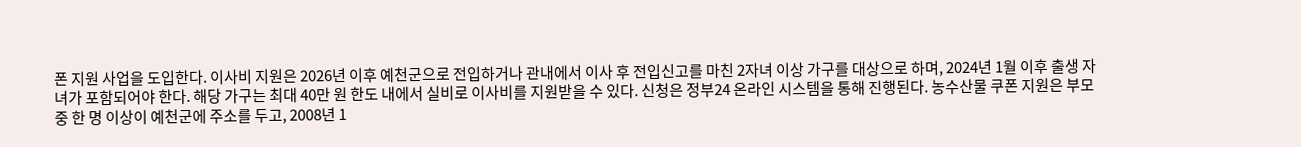폰 지원 사업을 도입한다. 이사비 지원은 2026년 이후 예천군으로 전입하거나 관내에서 이사 후 전입신고를 마친 2자녀 이상 가구를 대상으로 하며, 2024년 1월 이후 출생 자녀가 포함되어야 한다. 해당 가구는 최대 40만 원 한도 내에서 실비로 이사비를 지원받을 수 있다. 신청은 정부24 온라인 시스템을 통해 진행된다. 농수산물 쿠폰 지원은 부모 중 한 명 이상이 예천군에 주소를 두고, 2008년 1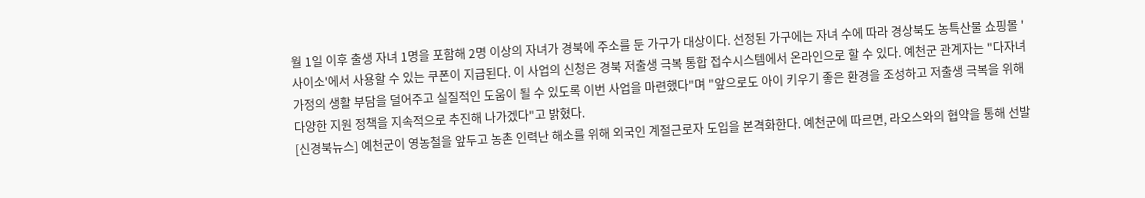월 1일 이후 출생 자녀 1명을 포함해 2명 이상의 자녀가 경북에 주소를 둔 가구가 대상이다. 선정된 가구에는 자녀 수에 따라 경상북도 농특산물 쇼핑몰 '사이소'에서 사용할 수 있는 쿠폰이 지급된다. 이 사업의 신청은 경북 저출생 극복 통합 접수시스템에서 온라인으로 할 수 있다. 예천군 관계자는 "다자녀 가정의 생활 부담을 덜어주고 실질적인 도움이 될 수 있도록 이번 사업을 마련했다"며 "앞으로도 아이 키우기 좋은 환경을 조성하고 저출생 극복을 위해 다양한 지원 정책을 지속적으로 추진해 나가겠다"고 밝혔다.
[신경북뉴스] 예천군이 영농철을 앞두고 농촌 인력난 해소를 위해 외국인 계절근로자 도입을 본격화한다. 예천군에 따르면, 라오스와의 협약을 통해 선발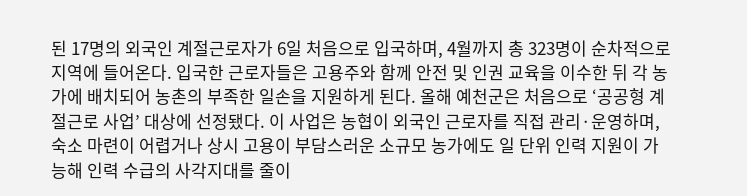된 17명의 외국인 계절근로자가 6일 처음으로 입국하며, 4월까지 총 323명이 순차적으로 지역에 들어온다. 입국한 근로자들은 고용주와 함께 안전 및 인권 교육을 이수한 뒤 각 농가에 배치되어 농촌의 부족한 일손을 지원하게 된다. 올해 예천군은 처음으로 ‘공공형 계절근로 사업’ 대상에 선정됐다. 이 사업은 농협이 외국인 근로자를 직접 관리·운영하며, 숙소 마련이 어렵거나 상시 고용이 부담스러운 소규모 농가에도 일 단위 인력 지원이 가능해 인력 수급의 사각지대를 줄이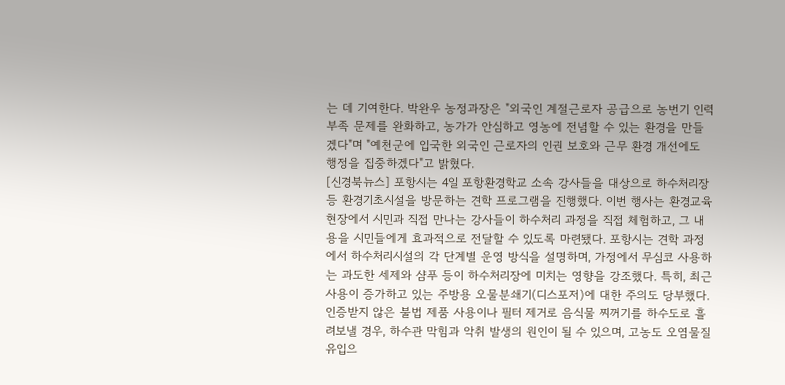는 데 기여한다. 박완우 농정과장은 "외국인 계절근로자 공급으로 농번기 인력 부족 문제를 완화하고, 농가가 안심하고 영농에 전념할 수 있는 환경을 만들겠다"며 "예천군에 입국한 외국인 근로자의 인권 보호와 근무 환경 개선에도 행정을 집중하겠다"고 밝혔다.
[신경북뉴스] 포항시는 4일 포항환경학교 소속 강사들을 대상으로 하수처리장 등 환경기초시설을 방문하는 견학 프로그램을 진행했다. 이번 행사는 환경교육 현장에서 시민과 직접 만나는 강사들이 하수처리 과정을 직접 체험하고, 그 내용을 시민들에게 효과적으로 전달할 수 있도록 마련됐다. 포항시는 견학 과정에서 하수처리시설의 각 단계별 운영 방식을 설명하며, 가정에서 무심코 사용하는 과도한 세제와 샴푸 등이 하수처리장에 미치는 영향을 강조했다. 특히, 최근 사용이 증가하고 있는 주방용 오물분쇄기(디스포저)에 대한 주의도 당부했다. 인증받지 않은 불법 제품 사용이나 필터 제거로 음식물 찌꺼기를 하수도로 흘려보낼 경우, 하수관 막힘과 악취 발생의 원인이 될 수 있으며, 고농도 오염물질 유입으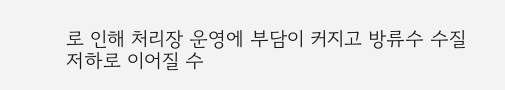로 인해 처리장 운영에 부담이 커지고 방류수 수질 저하로 이어질 수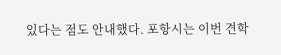있다는 점도 안내했다. 포항시는 이번 견학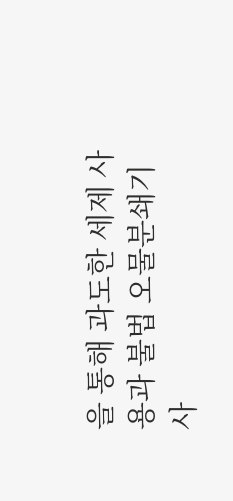을 통해 과도한 세제 사용과 불법 오물분쇄기 사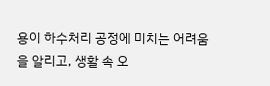용이 하수처리 공정에 미치는 어려움을 알리고, 생활 속 오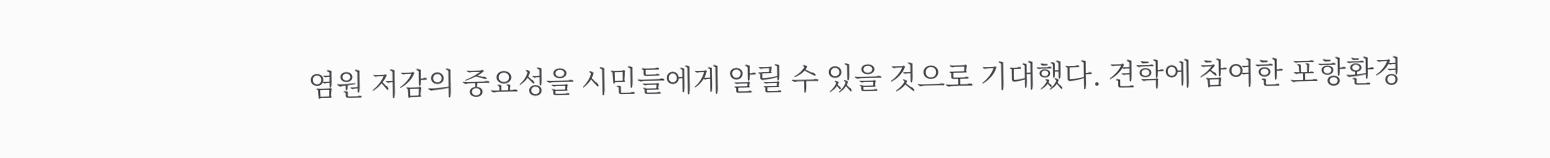염원 저감의 중요성을 시민들에게 알릴 수 있을 것으로 기대했다. 견학에 참여한 포항환경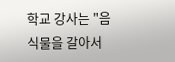학교 강사는 "음식물을 갈아서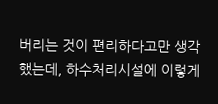버리는 것이 편리하다고만 생각했는데, 하수처리시설에 이렇게